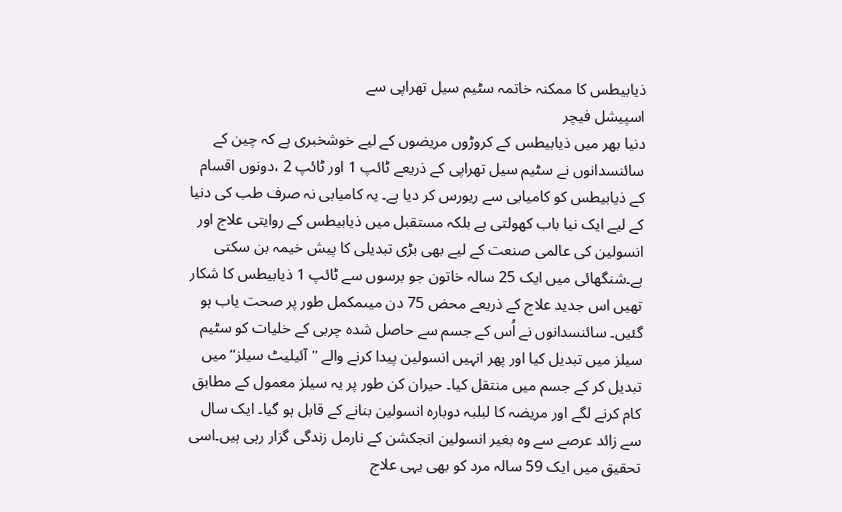ذیابیطس کا ممکنہ خاتمہ سٹیم سیل تھراپی سے
اسپیشل فیچر
دنیا بھر میں ذیابیطس کے کروڑوں مریضوں کے لیے خوشخبری ہے کہ چین کے سائنسدانوں نے سٹیم سیل تھراپی کے ذریعے ٹائپ 1 اور ٹائپ 2 ،دونوں اقسام کے ذیابیطس کو کامیابی سے ریورس کر دیا ہے۔ یہ کامیابی نہ صرف طب کی دنیا کے لیے ایک نیا باب کھولتی ہے بلکہ مستقبل میں ذیابیطس کے روایتی علاج اور انسولین کی عالمی صنعت کے لیے بھی بڑی تبدیلی کا پیش خیمہ بن سکتی ہے۔شنگھائی میں ایک 25 سالہ خاتون جو برسوں سے ٹائپ 1 ذیابیطس کا شکار تھیں اس جدید علاج کے ذریعے محض 75 دن میںمکمل طور پر صحت یاب ہو گئیں۔ سائنسدانوں نے اُس کے جسم سے حاصل شدہ چربی کے خلیات کو سٹیم سیلز میں تبدیل کیا اور پھر انہیں انسولین پیدا کرنے والے ''آئیلیٹ سیلز‘‘ میں تبدیل کر کے جسم میں منتقل کیا۔ حیران کن طور پر یہ سیلز معمول کے مطابق کام کرنے لگے اور مریضہ کا لبلبہ دوبارہ انسولین بنانے کے قابل ہو گیا۔ ایک سال سے زائد عرصے سے وہ بغیر انسولین انجکشن کے نارمل زندگی گزار رہی ہیں۔اسی تحقیق میں ایک 59 سالہ مرد کو بھی یہی علاج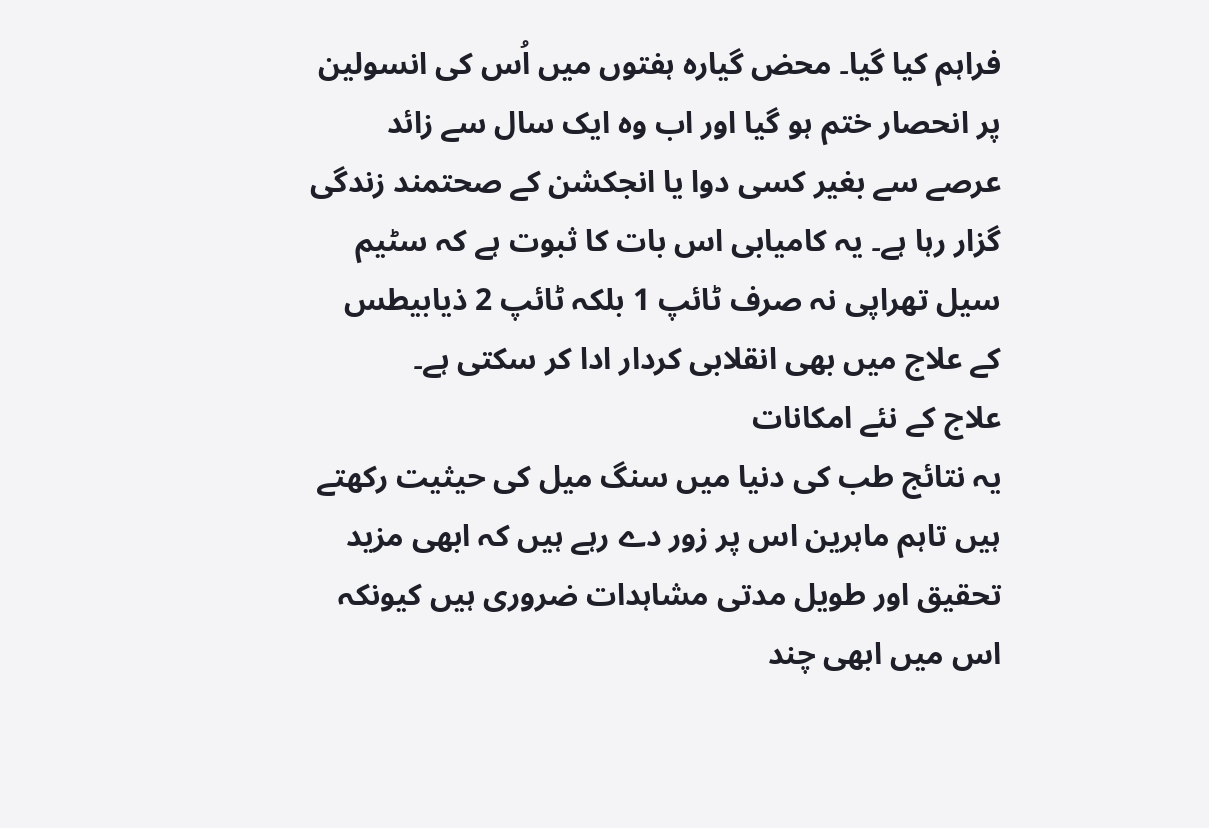فراہم کیا گیا۔ محض گیارہ ہفتوں میں اُس کی انسولین پر انحصار ختم ہو گیا اور اب وہ ایک سال سے زائد عرصے سے بغیر کسی دوا یا انجکشن کے صحتمند زندگی گزار رہا ہے۔ یہ کامیابی اس بات کا ثبوت ہے کہ سٹیم سیل تھراپی نہ صرف ٹائپ 1 بلکہ ٹائپ 2 ذیابیطس کے علاج میں بھی انقلابی کردار ادا کر سکتی ہے۔
علاج کے نئے امکانات
یہ نتائج طب کی دنیا میں سنگ میل کی حیثیت رکھتے ہیں تاہم ماہرین اس پر زور دے رہے ہیں کہ ابھی مزید تحقیق اور طویل مدتی مشاہدات ضروری ہیں کیونکہ اس میں ابھی چند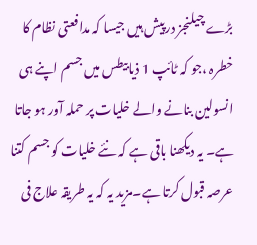بڑے چیلنجز درپیش ہیں جیسا کہ مدافعتی نظام کا خطرہ ،جو کہ ٹائپ 1 ذیابیطس میں جسم اپنے ہی انسولین بنانے والے خلیات پر حملہ آور ہو جاتا ہے۔ یہ دیکھنا باقی ہے کہ نئے خلیات کو جسم کتنا عرصہ قبول کرتا ہے۔مزید یہ کہ یہ طریقہ علاج فی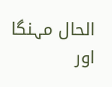الحال مہنگا اور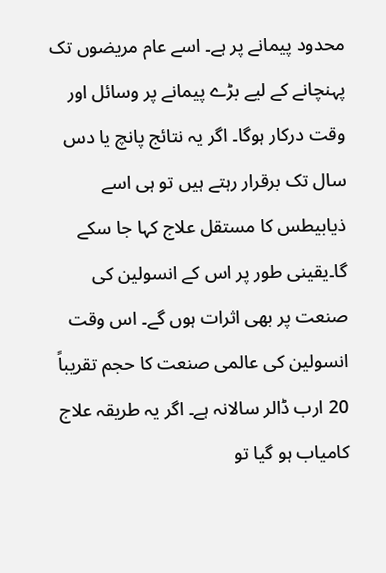محدود پیمانے پر ہے۔ اسے عام مریضوں تک پہنچانے کے لیے بڑے پیمانے پر وسائل اور وقت درکار ہوگا۔ اگر یہ نتائج پانچ یا دس سال تک برقرار رہتے ہیں تو ہی اسے ذیابیطس کا مستقل علاج کہا جا سکے گا۔یقینی طور پر اس کے انسولین کی صنعت پر بھی اثرات ہوں گے۔ اس وقت انسولین کی عالمی صنعت کا حجم تقریباً 20 ارب ڈالر سالانہ ہے۔ اگر یہ طریقہ علاج کامیاب ہو گیا تو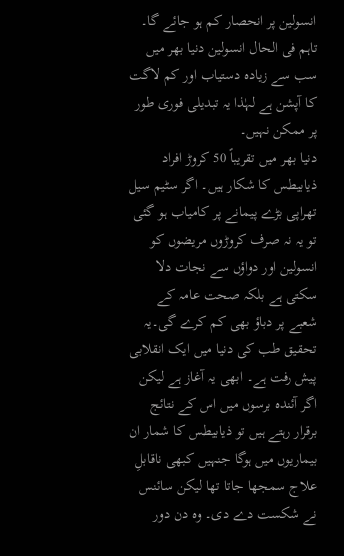انسولین پر انحصار کم ہو جائے گا۔ تاہم فی الحال انسولین دنیا بھر میں سب سے زیادہ دستیاب اور کم لاگت کا آپشن ہے لہٰذا یہ تبدیلی فوری طور پر ممکن نہیں۔
دنیا بھر میں تقریباً 50 کروڑ افراد ذیابیطس کا شکار ہیں۔ اگر سٹیم سیل تھراپی بڑے پیمانے پر کامیاب ہو گئی تو یہ نہ صرف کروڑوں مریضوں کو انسولین اور دواؤں سے نجات دلا سکتی ہے بلکہ صحت عامہ کے شعبے پر دباؤ بھی کم کرے گی۔یہ تحقیق طب کی دنیا میں ایک انقلابی پیش رفت ہے۔ ابھی یہ آغاز ہے لیکن اگر آئندہ برسوں میں اس کے نتائج برقرار رہتے ہیں تو ذیابیطس کا شمار ان بیماریوں میں ہوگا جنہیں کبھی ناقابلِ علاج سمجھا جاتا تھا لیکن سائنس نے شکست دے دی۔ وہ دن دور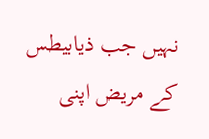نہیں جب ذیابیطس کے مریض اپنی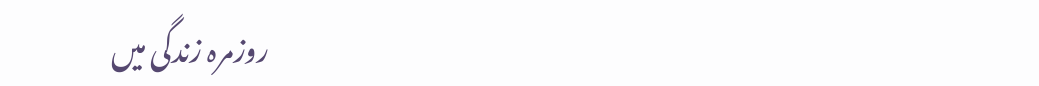روزمرہ زندگی میں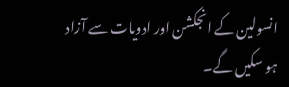انسولین کے انجکشن اور ادویات سے آزاد ہو سکیں گے۔